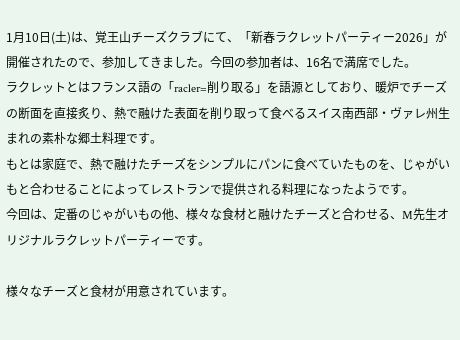1月10日(土)は、覚王山チーズクラブにて、「新春ラクレットパーティー2026」が開催されたので、参加してきました。今回の参加者は、16名で満席でした。
ラクレットとはフランス語の「racler=削り取る」を語源としており、暖炉でチーズの断面を直接炙り、熱で融けた表面を削り取って食べるスイス南西部・ヴァレ州生まれの素朴な郷土料理です。
もとは家庭で、熱で融けたチーズをシンプルにパンに食べていたものを、じゃがいもと合わせることによってレストランで提供される料理になったようです。
今回は、定番のじゃがいもの他、様々な食材と融けたチーズと合わせる、M先生オリジナルラクレットパーティーです。

様々なチーズと食材が用意されています。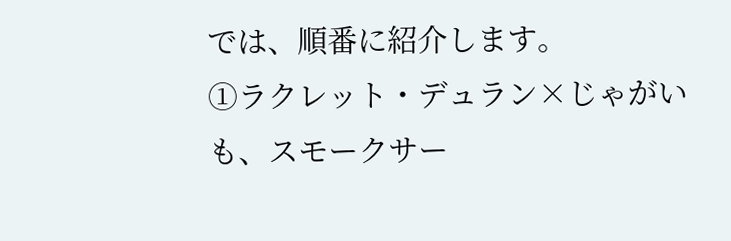では、順番に紹介します。
①ラクレット・デュラン×じゃがいも、スモークサー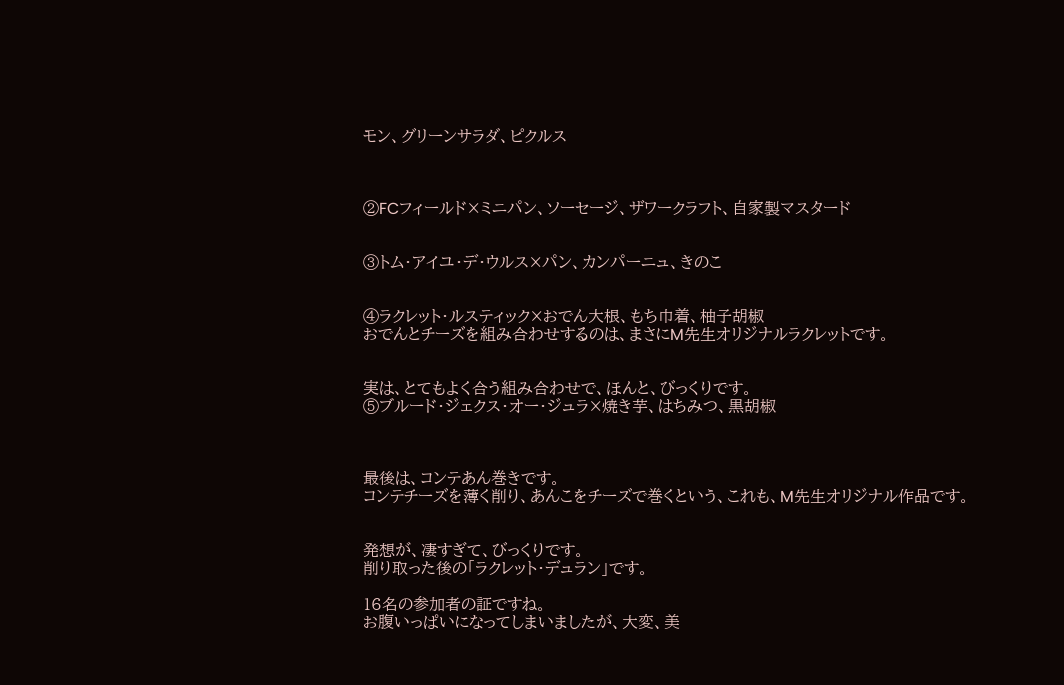モン、グリーンサラダ、ピクルス



②FCフィールド×ミニパン、ソーセージ、ザワークラフト、自家製マスタード


③トム・アイユ・デ・ウルス×パン、カンパーニュ、きのこ


④ラクレット・ルスティック×おでん大根、もち巾着、柚子胡椒
おでんとチーズを組み合わせするのは、まさにM先生オリジナルラクレットです。


実は、とてもよく合う組み合わせで、ほんと、びっくりです。
⑤ブルード・ジェクス・オー・ジュラ×焼き芋、はちみつ、黒胡椒



最後は、コンテあん巻きです。
コンテチーズを薄く削り、あんこをチーズで巻くという、これも、M先生オリジナル作品です。


発想が、凄すぎて、びっくりです。
削り取った後の「ラクレット・デュラン」です。

16名の参加者の証ですね。
お腹いっぱいになってしまいましたが、大変、美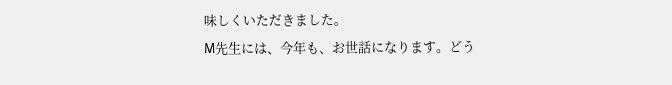味しくいただきました。
M先生には、今年も、お世話になります。どう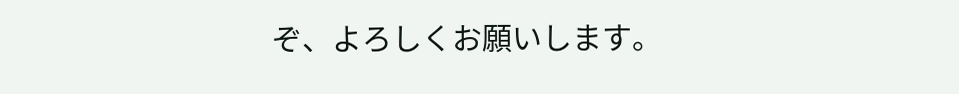ぞ、よろしくお願いします。